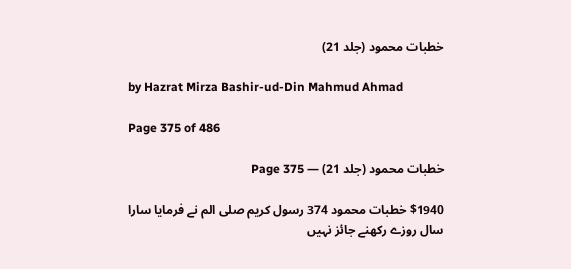خطبات محمود (جلد 21)

by Hazrat Mirza Bashir-ud-Din Mahmud Ahmad

Page 375 of 486

خطبات محمود (جلد 21) — Page 375

$1940 خطبات محمود 374 رسول کریم صلی الم نے فرمایا سارا سال روزے رکھنے جائز نہیں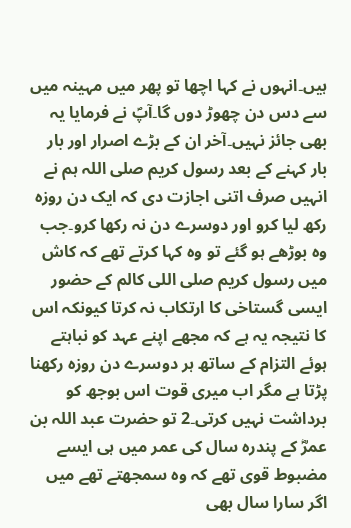ہیں۔انہوں نے کہا اچھا تو پھر میں مہینہ میں سے دس دن چھوڑ دوں گا۔آپؐ نے فرمایا یہ بھی جائز نہیں۔آخر ان کے بڑے اصرار اور بار بار کہنے کے بعد رسول کریم صلی اللہ ہم نے انہیں صرف اتنی اجازت دی کہ ایک دن روزہ رکھ لیا کرو اور دوسرے دن نہ رکھا کرو۔جب وہ بوڑھے ہو گئے تو وہ کہا کرتے تھے کہ کاش میں رسول کریم صلی اللی کالم کے حضور ایسی گستاخی کا ارتکاب نہ کرتا کیونکہ اس کا نتیجہ یہ ہے کہ مجھے اپنے عہد کو نباہتے ہوئے التزام کے ساتھ ہر دوسرے دن روزہ رکھنا پڑتا ہے مگر اب میری قوت اس بوجھ کو برداشت نہیں کرتی۔2 تو حضرت عبد اللہ بن عمرؓ کے پندرہ سال کی عمر میں ہی ایسے مضبوط قوی تھے کہ وہ سمجھتے تھے میں اگر سارا سال بھی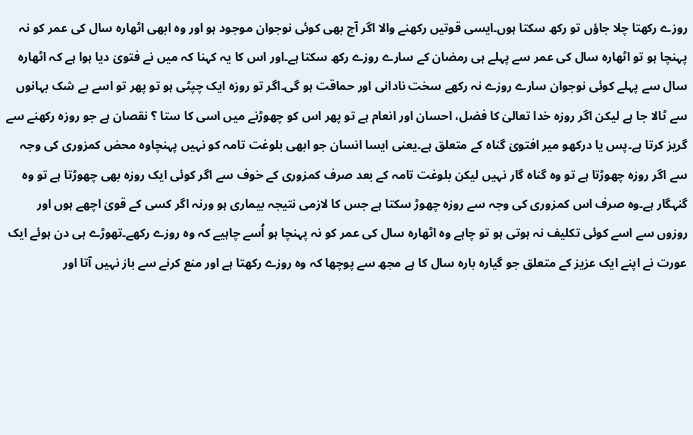روزے رکھتا چلا جاؤں تو رکھ سکتا ہوں۔ایسی قوتیں رکھنے والا اگر آج بھی کوئی نوجوان موجود ہو اور وہ ابھی اٹھارہ سال کی عمر کو نہ پہنچا ہو تو اٹھارہ سال کی عمر سے پہلے ہی رمضان کے سارے روزے رکھ سکتا ہے۔اور اس کا یہ کہنا کہ میں نے فتویٰ دیا ہوا ہے کہ اٹھارہ سال سے پہلے کوئی نوجوان سارے روزے نہ رکھے سخت نادانی اور حماقت ہو گی۔اگر تو روزہ ایک چپٹی ہو تو پھر تو اسے بے شک بہانوں سے ٹالا جا ہے لیکن اگر روزہ خدا تعالیٰ کا فضل، احسان اور انعام ہے تو پھر اس کو چھوڑنے میں اسی کا ستا ؟ نقصان ہے جو روزہ رکھنے سے گریز کرتا ہے۔پس یا درکھو میر افتویٰ گناہ کے متعلق ہے۔یعنی ایسا انسان جو ابھی بلوغت تامہ کو نہیں پہنچاوہ محض کمزوری کی وجہ سے اگر روزہ چھوڑتا ہے تو وہ گناہ گار نہیں لیکن بلوغت تامہ کے بعد صرف کمزوری کے خوف سے اگر کوئی ایک روزہ بھی چھوڑتا ہے تو وہ گنہگار ہے۔وہ صرف اس کمزوری کی وجہ سے روزہ چھوڑ سکتا ہے جس کا لازمی نتیجہ بیماری ہو ورنہ اگر کسی کے قویٰ اچھے ہوں اور روزوں سے اسے کوئی تکلیف نہ ہوتی ہو تو چاہے وہ اٹھارہ سال کی عمر کو نہ پہنچا ہو اُسے چاہیے کہ وہ روزے رکھے۔تھوڑے ہی دن ہوئے ایک عورت نے اپنے ایک عزیز کے متعلق جو گیارہ بارہ سال کا ہے مجھ سے پوچھا کہ وہ روزے رکھتا ہے اور منع کرنے سے باز نہیں آتا اور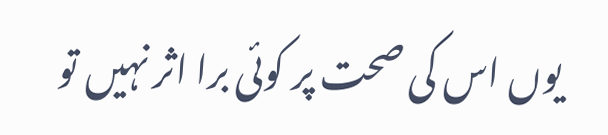یوں اس کی صحت پر کوئی برا اثر نہیں تو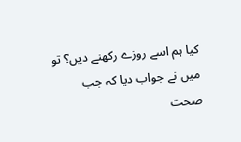کیا ہم اسے روزے رکھنے دیں؟ تو میں نے جواب دیا کہ جب صحت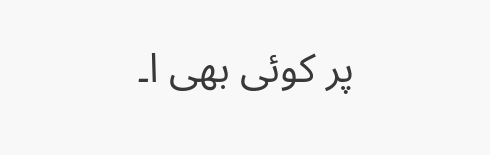پر کوئی بھی ا۔